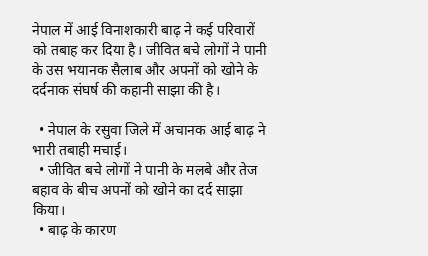नेपाल में आई विनाशकारी बाढ़ ने कई परिवारों को तबाह कर दिया है। जीवित बचे लोगों ने पानी के उस भयानक सैलाब और अपनों को खोने के दर्दनाक संघर्ष की कहानी साझा की है।

  • नेपाल के रसुवा जिले में अचानक आई बाढ़ ने भारी तबाही मचाई।
  • जीवित बचे लोगों ने पानी के मलबे और तेज बहाव के बीच अपनों को खोने का दर्द साझा किया।
  • बाढ़ के कारण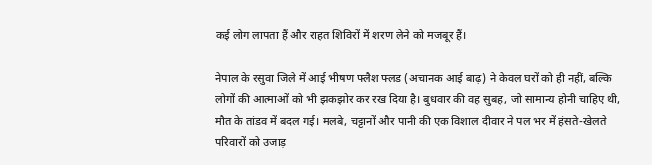कई लोग लापता हैं और राहत शिविरों में शरण लेने को मजबूर हैं।

नेपाल के रसुवा जिले में आई भीषण फ्लैश फ्लड (अचानक आई बाढ़) ने केवल घरों को ही नहीं, बल्कि लोगों की आत्माओं को भी झकझोर कर रख दिया है। बुधवार की वह सुबह, जो सामान्य होनी चाहिए थी, मौत के तांडव में बदल गई। मलबे, चट्टानों और पानी की एक विशाल दीवार ने पल भर में हंसते-खेलते परिवारों को उजाड़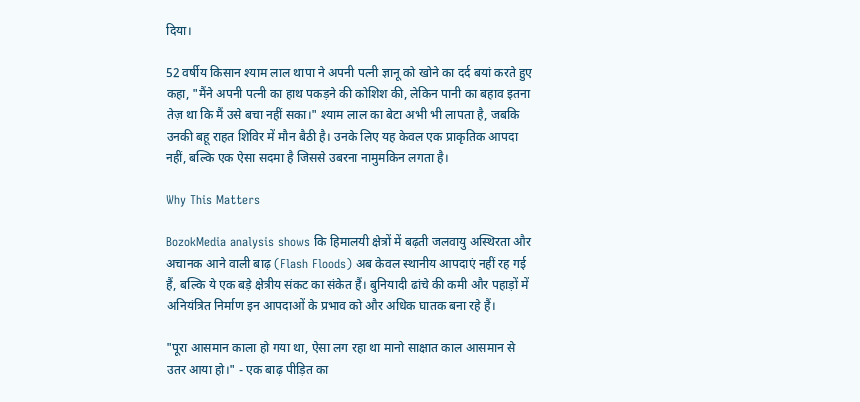दिया।

52 वर्षीय किसान श्याम लाल थापा ने अपनी पत्नी ज्ञानू को खोने का दर्द बयां करते हुए कहा, "मैंने अपनी पत्नी का हाथ पकड़ने की कोशिश की, लेकिन पानी का बहाव इतना तेज़ था कि मैं उसे बचा नहीं सका।" श्याम लाल का बेटा अभी भी लापता है, जबकि उनकी बहू राहत शिविर में मौन बैठी है। उनके लिए यह केवल एक प्राकृतिक आपदा नहीं, बल्कि एक ऐसा सदमा है जिससे उबरना नामुमकिन लगता है।

Why This Matters

BozokMedia analysis shows कि हिमालयी क्षेत्रों में बढ़ती जलवायु अस्थिरता और अचानक आने वाली बाढ़ (Flash Floods) अब केवल स्थानीय आपदाएं नहीं रह गई हैं, बल्कि ये एक बड़े क्षेत्रीय संकट का संकेत हैं। बुनियादी ढांचे की कमी और पहाड़ों में अनियंत्रित निर्माण इन आपदाओं के प्रभाव को और अधिक घातक बना रहे हैं।

"पूरा आसमान काला हो गया था, ऐसा लग रहा था मानो साक्षात काल आसमान से उतर आया हो।" - एक बाढ़ पीड़ित का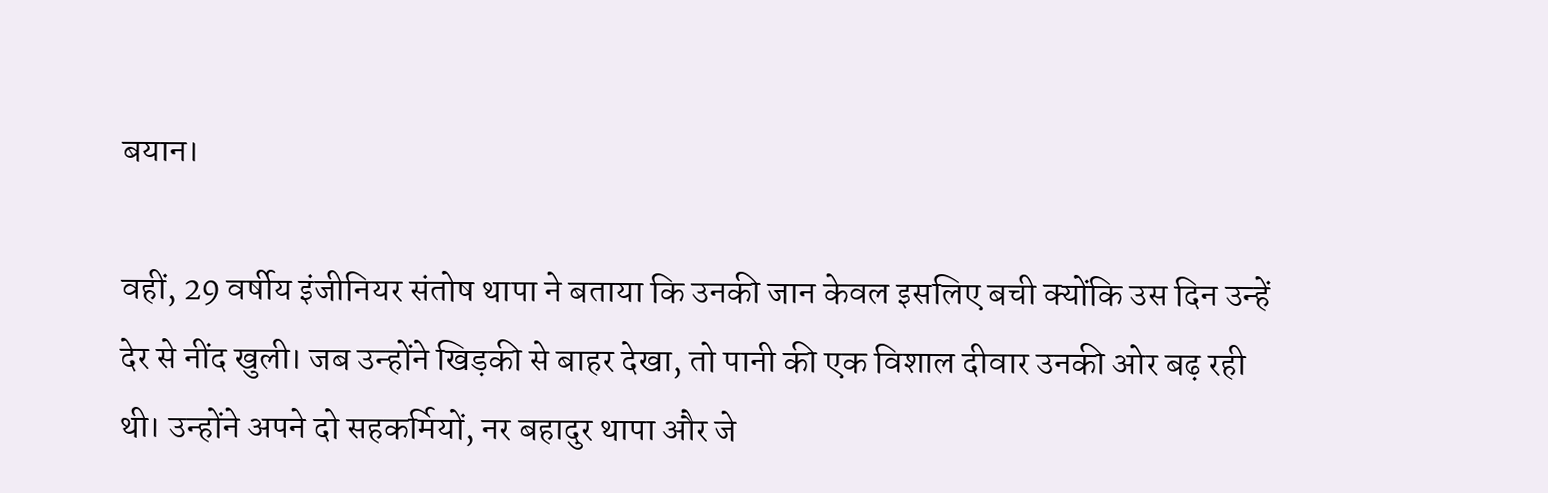बयान।

वहीं, 29 वर्षीय इंजीनियर संतोष थापा ने बताया कि उनकी जान केवल इसलिए बची क्योंकि उस दिन उन्हें देर से नींद खुली। जब उन्होंने खिड़की से बाहर देखा, तो पानी की एक विशाल दीवार उनकी ओर बढ़ रही थी। उन्होंने अपने दो सहकर्मियों, नर बहादुर थापा और जे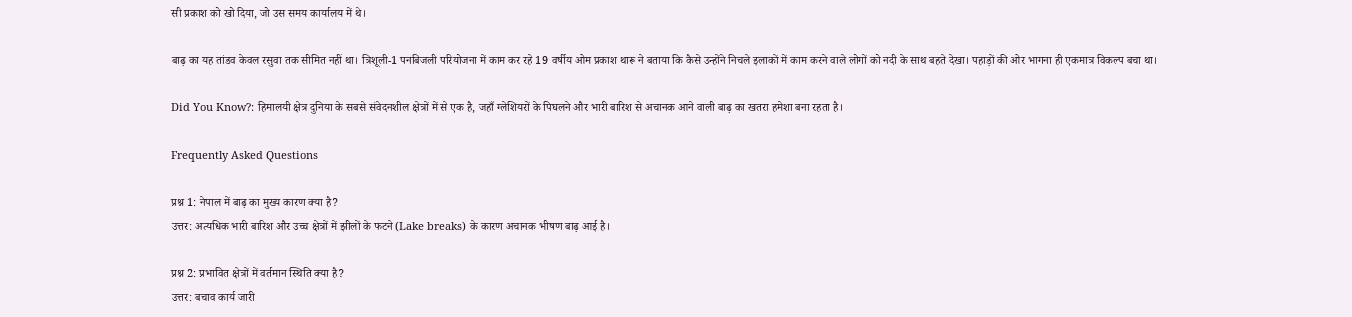सी प्रकाश को खो दिया, जो उस समय कार्यालय में थे।

बाढ़ का यह तांडव केवल रसुवा तक सीमित नहीं था। त्रिशूली-1 पनबिजली परियोजना में काम कर रहे 19 वर्षीय ओम प्रकाश थारू ने बताया कि कैसे उन्होंने निचले इलाकों में काम करने वाले लोगों को नदी के साथ बहते देखा। पहाड़ों की ओर भागना ही एकमात्र विकल्प बचा था।

Did You Know?: हिमालयी क्षेत्र दुनिया के सबसे संवेदनशील क्षेत्रों में से एक है, जहाँ ग्लेशियरों के पिघलने और भारी बारिश से अचानक आने वाली बाढ़ का खतरा हमेशा बना रहता है।

Frequently Asked Questions

प्रश्न 1: नेपाल में बाढ़ का मुख्य कारण क्या है?
उत्तर: अत्यधिक भारी बारिश और उच्च क्षेत्रों में झीलों के फटने (Lake breaks) के कारण अचानक भीषण बाढ़ आई है।

प्रश्न 2: प्रभावित क्षेत्रों में वर्तमान स्थिति क्या है?
उत्तर: बचाव कार्य जारी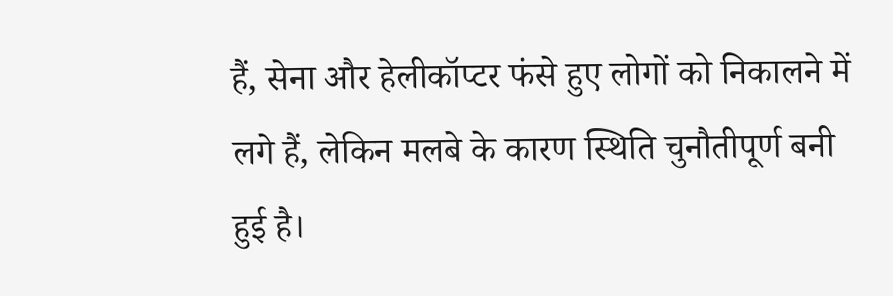हैं, सेना और हेलीकॉप्टर फंसे हुए लोगों को निकालने में लगे हैं, लेकिन मलबे के कारण स्थिति चुनौतीपूर्ण बनी हुई है।